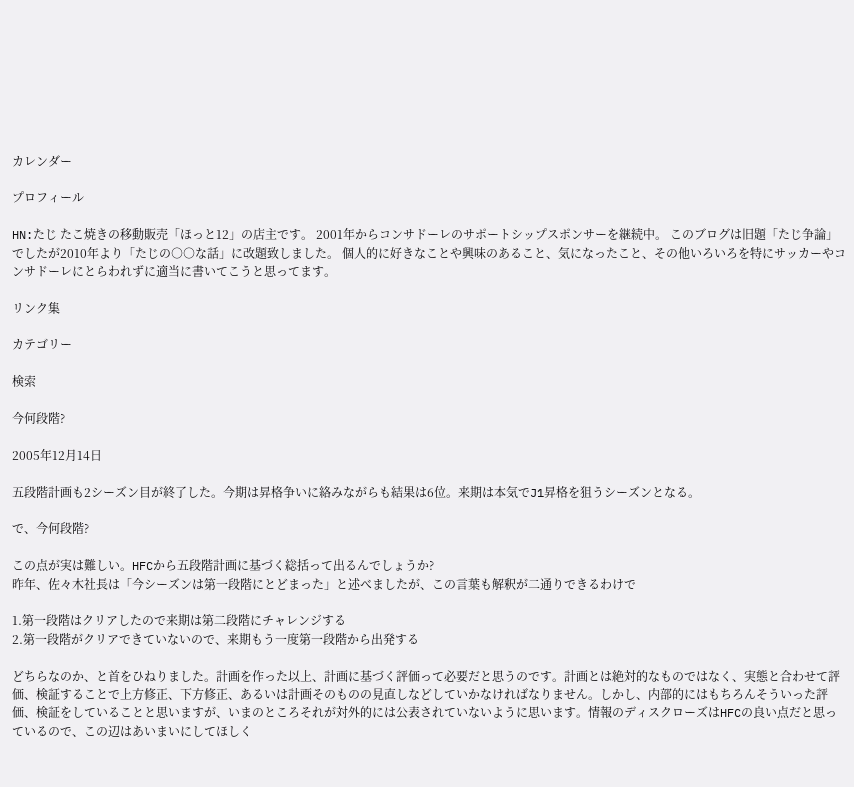カレンダー

プロフィール

HN:たじ たこ焼きの移動販売「ほっと12」の店主です。 2001年からコンサドーレのサポートシップスポンサーを継続中。 このブログは旧題「たじ争論」でしたが2010年より「たじの○○な話」に改題致しました。 個人的に好きなことや興味のあること、気になったこと、その他いろいろを特にサッカーやコンサドーレにとらわれずに適当に書いてこうと思ってます。

リンク集

カテゴリー

検索

今何段階?

2005年12月14日

五段階計画も2シーズン目が終了した。今期は昇格争いに絡みながらも結果は6位。来期は本気でJ1昇格を狙うシーズンとなる。

で、今何段階?

この点が実は難しい。HFCから五段階計画に基づく総括って出るんでしょうか?
昨年、佐々木社長は「今シーズンは第一段階にとどまった」と述べましたが、この言葉も解釈が二通りできるわけで

1.第一段階はクリアしたので来期は第二段階にチャレンジする
2.第一段階がクリアできていないので、来期もう一度第一段階から出発する

どちらなのか、と首をひねりました。計画を作った以上、計画に基づく評価って必要だと思うのです。計画とは絶対的なものではなく、実態と合わせて評価、検証することで上方修正、下方修正、あるいは計画そのものの見直しなどしていかなければなりません。しかし、内部的にはもちろんそういった評価、検証をしていることと思いますが、いまのところそれが対外的には公表されていないように思います。情報のディスクローズはHFCの良い点だと思っているので、この辺はあいまいにしてほしく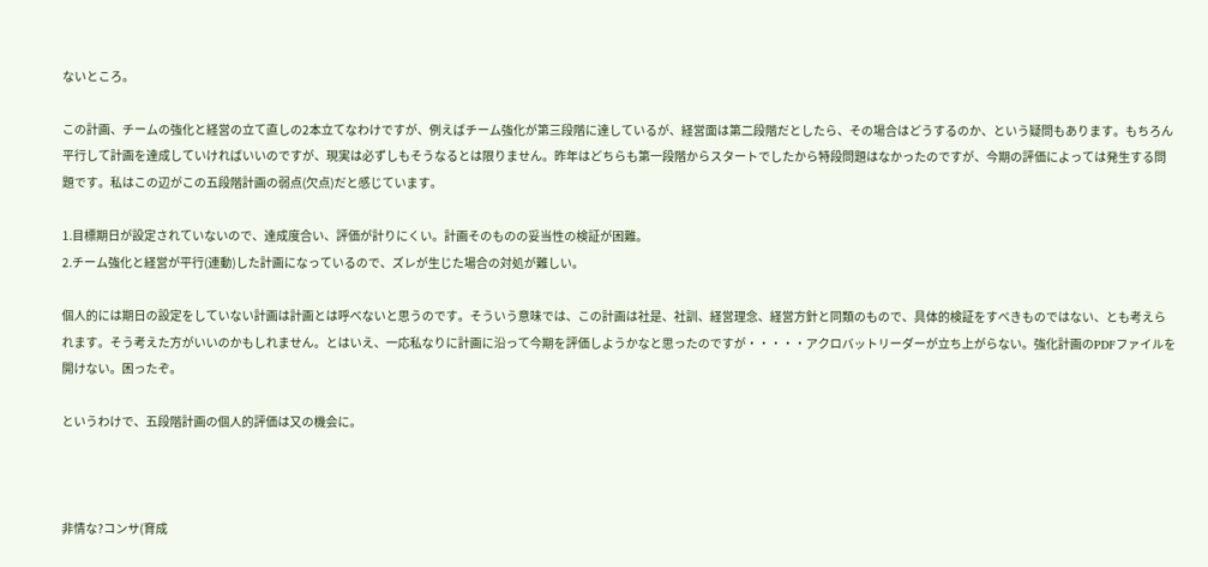ないところ。

この計画、チームの強化と経営の立て直しの2本立てなわけですが、例えばチーム強化が第三段階に達しているが、経営面は第二段階だとしたら、その場合はどうするのか、という疑問もあります。もちろん平行して計画を達成していければいいのですが、現実は必ずしもそうなるとは限りません。昨年はどちらも第一段階からスタートでしたから特段問題はなかったのですが、今期の評価によっては発生する問題です。私はこの辺がこの五段階計画の弱点(欠点)だと感じています。

1.目標期日が設定されていないので、達成度合い、評価が計りにくい。計画そのものの妥当性の検証が困難。
2.チーム強化と経営が平行(連動)した計画になっているので、ズレが生じた場合の対処が難しい。

個人的には期日の設定をしていない計画は計画とは呼べないと思うのです。そういう意味では、この計画は社是、社訓、経営理念、経営方針と同類のもので、具体的検証をすべきものではない、とも考えられます。そう考えた方がいいのかもしれません。とはいえ、一応私なりに計画に沿って今期を評価しようかなと思ったのですが・・・・・アクロバットリーダーが立ち上がらない。強化計画のPDFファイルを開けない。困ったぞ。

というわけで、五段階計画の個人的評価は又の機会に。



非情な?コンサ(育成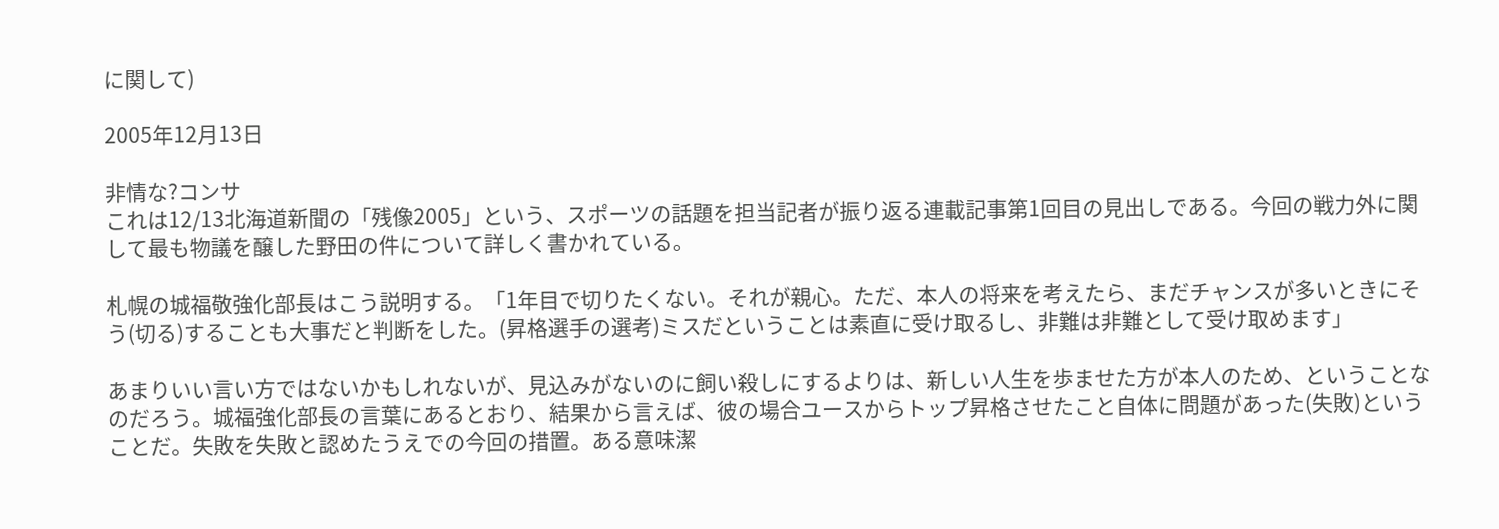に関して)

2005年12月13日

非情な?コンサ
これは12/13北海道新聞の「残像2005」という、スポーツの話題を担当記者が振り返る連載記事第1回目の見出しである。今回の戦力外に関して最も物議を醸した野田の件について詳しく書かれている。

札幌の城福敬強化部長はこう説明する。「1年目で切りたくない。それが親心。ただ、本人の将来を考えたら、まだチャンスが多いときにそう(切る)することも大事だと判断をした。(昇格選手の選考)ミスだということは素直に受け取るし、非難は非難として受け取めます」

あまりいい言い方ではないかもしれないが、見込みがないのに飼い殺しにするよりは、新しい人生を歩ませた方が本人のため、ということなのだろう。城福強化部長の言葉にあるとおり、結果から言えば、彼の場合ユースからトップ昇格させたこと自体に問題があった(失敗)ということだ。失敗を失敗と認めたうえでの今回の措置。ある意味潔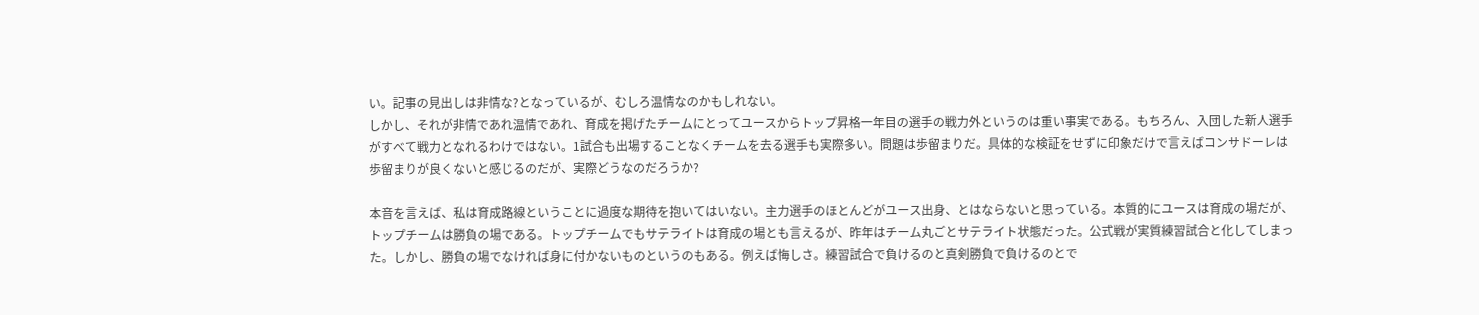い。記事の見出しは非情な?となっているが、むしろ温情なのかもしれない。
しかし、それが非情であれ温情であれ、育成を掲げたチームにとってユースからトップ昇格一年目の選手の戦力外というのは重い事実である。もちろん、入団した新人選手がすべて戦力となれるわけではない。1試合も出場することなくチームを去る選手も実際多い。問題は歩留まりだ。具体的な検証をせずに印象だけで言えばコンサドーレは歩留まりが良くないと感じるのだが、実際どうなのだろうか?

本音を言えば、私は育成路線ということに過度な期待を抱いてはいない。主力選手のほとんどがユース出身、とはならないと思っている。本質的にユースは育成の場だが、トップチームは勝負の場である。トップチームでもサテライトは育成の場とも言えるが、昨年はチーム丸ごとサテライト状態だった。公式戦が実質練習試合と化してしまった。しかし、勝負の場でなければ身に付かないものというのもある。例えば悔しさ。練習試合で負けるのと真剣勝負で負けるのとで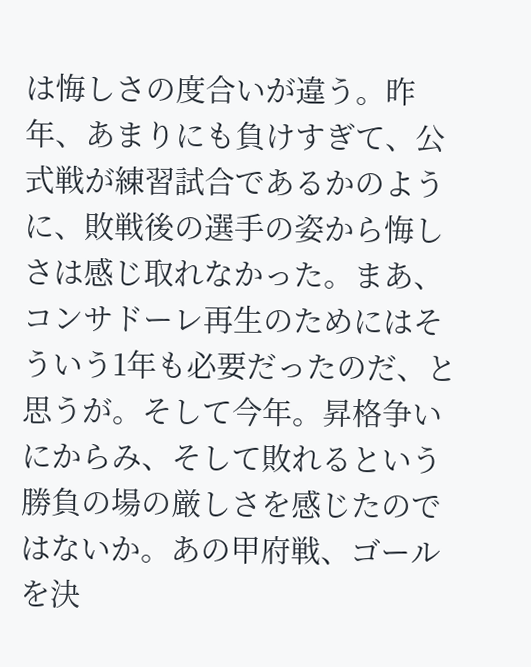は悔しさの度合いが違う。昨年、あまりにも負けすぎて、公式戦が練習試合であるかのように、敗戦後の選手の姿から悔しさは感じ取れなかった。まあ、コンサドーレ再生のためにはそういう1年も必要だったのだ、と思うが。そして今年。昇格争いにからみ、そして敗れるという勝負の場の厳しさを感じたのではないか。あの甲府戦、ゴールを決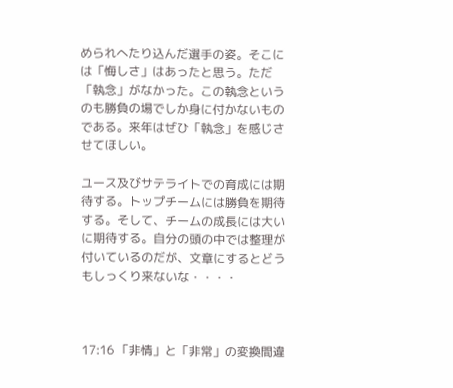められへたり込んだ選手の姿。そこには「悔しさ」はあったと思う。ただ「執念」がなかった。この執念というのも勝負の場でしか身に付かないものである。来年はぜひ「執念」を感じさせてほしい。

ユース及びサテライトでの育成には期待する。トップチームには勝負を期待する。そして、チームの成長には大いに期待する。自分の頭の中では整理が付いているのだが、文章にするとどうもしっくり来ないな・・・・



17:16 「非情」と「非常」の変換間違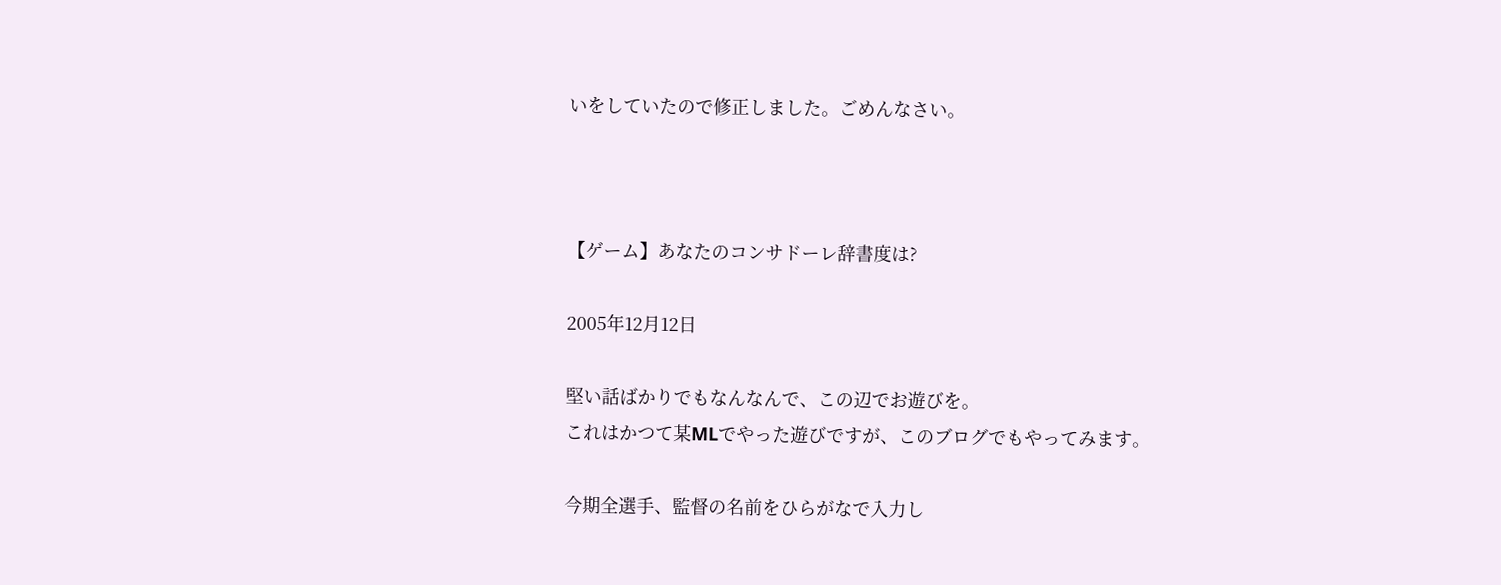いをしていたので修正しました。ごめんなさい。



【ゲーム】あなたのコンサドーレ辞書度は?

2005年12月12日

堅い話ばかりでもなんなんで、この辺でお遊びを。
これはかつて某MLでやった遊びですが、このブログでもやってみます。

今期全選手、監督の名前をひらがなで入力し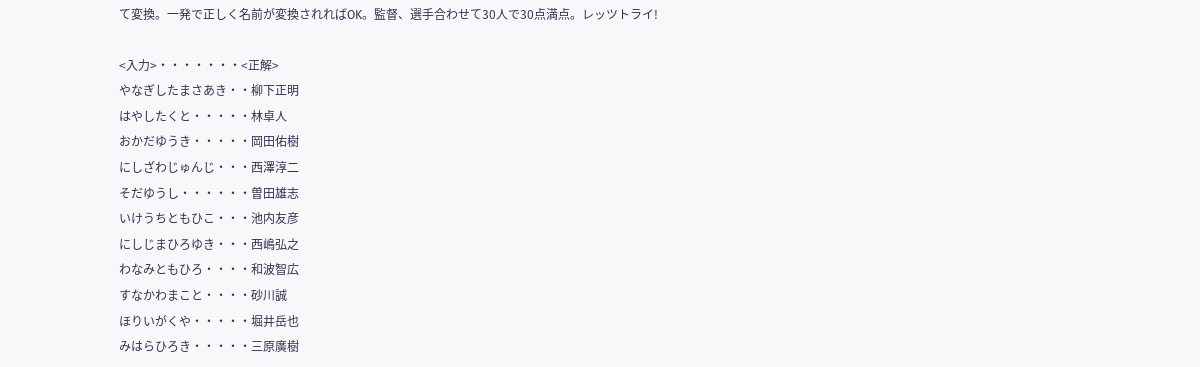て変換。一発で正しく名前が変換されればOK。監督、選手合わせて30人で30点満点。レッツトライ!

<入力>・・・・・・・<正解>
やなぎしたまさあき・・柳下正明
はやしたくと・・・・・林卓人
おかだゆうき・・・・・岡田佑樹
にしざわじゅんじ・・・西澤淳二
そだゆうし・・・・・・曽田雄志
いけうちともひこ・・・池内友彦
にしじまひろゆき・・・西嶋弘之
わなみともひろ・・・・和波智広
すなかわまこと・・・・砂川誠
ほりいがくや・・・・・堀井岳也
みはらひろき・・・・・三原廣樹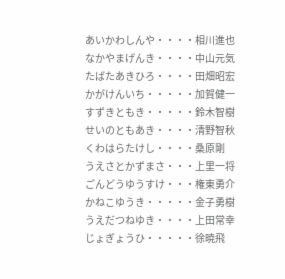あいかわしんや・・・・相川進也
なかやまげんき・・・・中山元気
たばたあきひろ・・・・田畑昭宏
かがけんいち・・・・・加賀健一
すずきともき・・・・・鈴木智樹
せいのともあき・・・・清野智秋
くわはらたけし・・・・桑原剛
うえさとかずまさ・・・上里一将
ごんどうゆうすけ・・・権東勇介
かねこゆうき・・・・・金子勇樹
うえだつねゆき・・・・上田常幸
じょぎょうひ・・・・・徐暁飛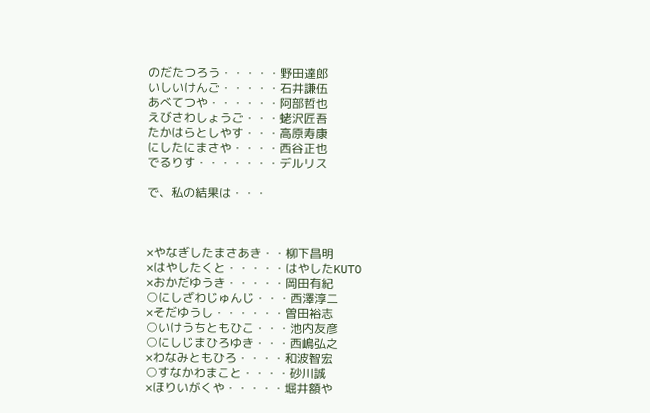のだたつろう・・・・・野田達郎
いしいけんご・・・・・石井謙伍
あべてつや・・・・・・阿部哲也
えびさわしょうご・・・蛯沢匠吾
たかはらとしやす・・・高原寿康
にしたにまさや・・・・西谷正也
でるりす・・・・・・・デルリス

で、私の結果は・・・



×やなぎしたまさあき・・柳下昌明
×はやしたくと・・・・・はやしたKUTO
×おかだゆうき・・・・・岡田有紀
○にしざわじゅんじ・・・西澤淳二
×そだゆうし・・・・・・曽田裕志
○いけうちともひこ・・・池内友彦
○にしじまひろゆき・・・西嶋弘之
×わなみともひろ・・・・和波智宏
○すなかわまこと・・・・砂川誠
×ほりいがくや・・・・・堀井額や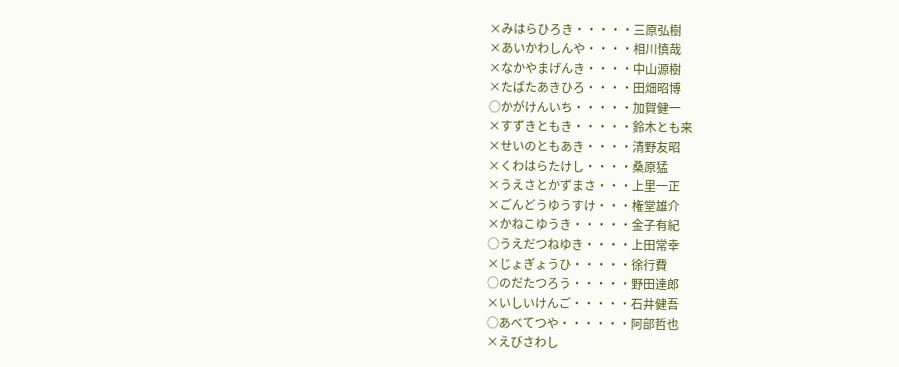×みはらひろき・・・・・三原弘樹
×あいかわしんや・・・・相川慎哉
×なかやまげんき・・・・中山源樹
×たばたあきひろ・・・・田畑昭博
○かがけんいち・・・・・加賀健一
×すずきともき・・・・・鈴木とも来
×せいのともあき・・・・清野友昭
×くわはらたけし・・・・桑原猛
×うえさとかずまさ・・・上里一正
×ごんどうゆうすけ・・・権堂雄介
×かねこゆうき・・・・・金子有紀
○うえだつねゆき・・・・上田常幸
×じょぎょうひ・・・・・徐行費
○のだたつろう・・・・・野田達郎
×いしいけんご・・・・・石井健吾
○あべてつや・・・・・・阿部哲也
×えびさわし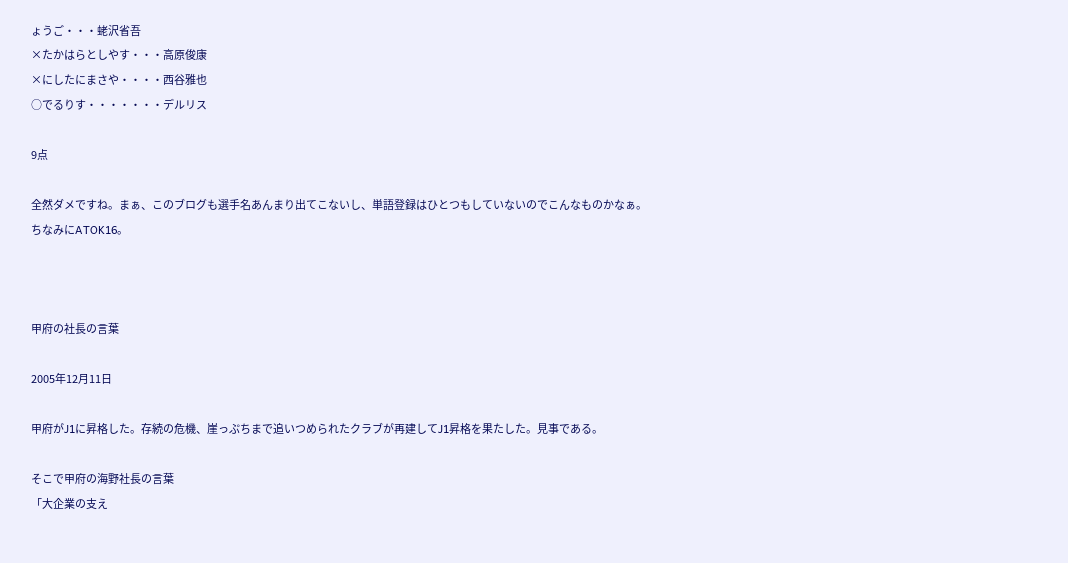ょうご・・・蛯沢省吾
×たかはらとしやす・・・高原俊康
×にしたにまさや・・・・西谷雅也
○でるりす・・・・・・・デルリス

9点

全然ダメですね。まぁ、このブログも選手名あんまり出てこないし、単語登録はひとつもしていないのでこんなものかなぁ。
ちなみにATOK16。



甲府の社長の言葉

2005年12月11日

甲府がJ1に昇格した。存続の危機、崖っぷちまで追いつめられたクラブが再建してJ1昇格を果たした。見事である。

そこで甲府の海野社長の言葉
「大企業の支え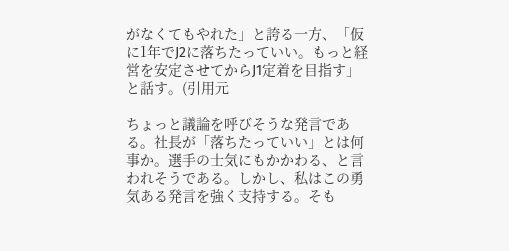がなくてもやれた」と誇る一方、「仮に1年でJ2に落ちたっていい。もっと経営を安定させてからJ1定着を目指す」と話す。(引用元

ちょっと議論を呼びそうな発言である。社長が「落ちたっていい」とは何事か。選手の士気にもかかわる、と言われそうである。しかし、私はこの勇気ある発言を強く支持する。そも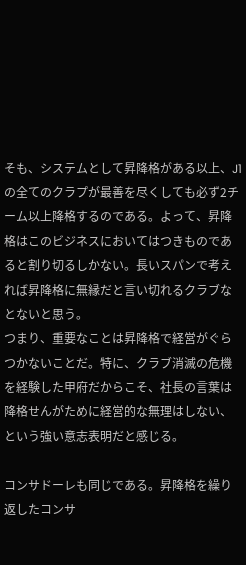そも、システムとして昇降格がある以上、J1の全てのクラプが最善を尽くしても必ず2チーム以上降格するのである。よって、昇降格はこのビジネスにおいてはつきものであると割り切るしかない。長いスパンで考えれば昇降格に無縁だと言い切れるクラブなとないと思う。
つまり、重要なことは昇降格で経営がぐらつかないことだ。特に、クラブ消滅の危機を経験した甲府だからこそ、社長の言葉は降格せんがために経営的な無理はしない、という強い意志表明だと感じる。

コンサドーレも同じである。昇降格を繰り返したコンサ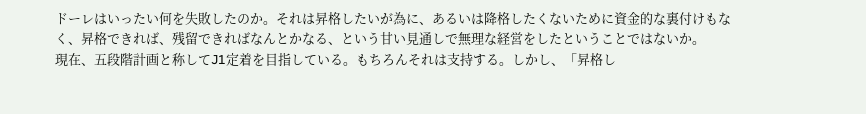ドーレはいったい何を失敗したのか。それは昇格したいが為に、あるいは降格したくないために資金的な裏付けもなく、昇格できれば、残留できればなんとかなる、という甘い見通しで無理な経営をしたということではないか。
現在、五段階計画と称してJ1定着を目指している。もちろんそれは支持する。しかし、「昇格し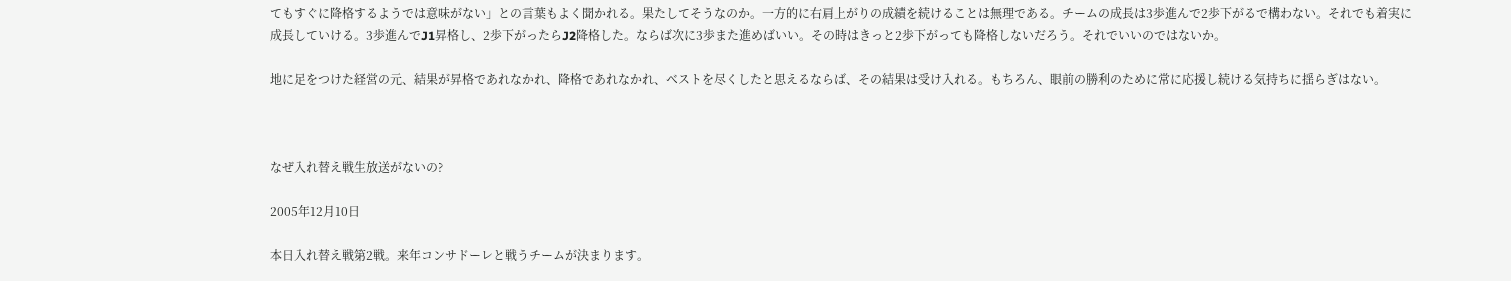てもすぐに降格するようでは意味がない」との言葉もよく聞かれる。果たしてそうなのか。一方的に右肩上がりの成績を続けることは無理である。チームの成長は3歩進んで2歩下がるで構わない。それでも着実に成長していける。3歩進んでJ1昇格し、2歩下がったらJ2降格した。ならば次に3歩また進めばいい。その時はきっと2歩下がっても降格しないだろう。それでいいのではないか。

地に足をつけた経営の元、結果が昇格であれなかれ、降格であれなかれ、ベストを尽くしたと思えるならば、その結果は受け入れる。もちろん、眼前の勝利のために常に応援し続ける気持ちに揺らぎはない。



なぜ入れ替え戦生放送がないの?

2005年12月10日

本日入れ替え戦第2戦。来年コンサドーレと戦うチームが決まります。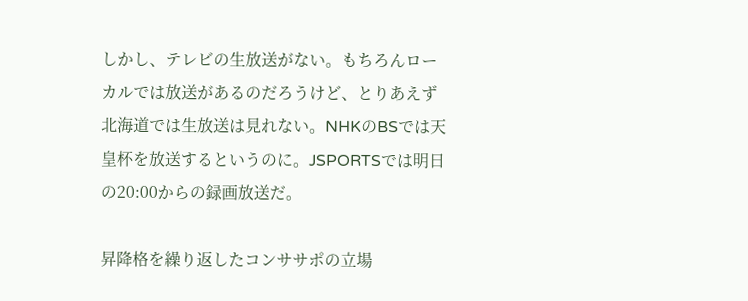しかし、テレビの生放送がない。もちろんローカルでは放送があるのだろうけど、とりあえず北海道では生放送は見れない。NHKのBSでは天皇杯を放送するというのに。JSPORTSでは明日の20:00からの録画放送だ。

昇降格を繰り返したコンササポの立場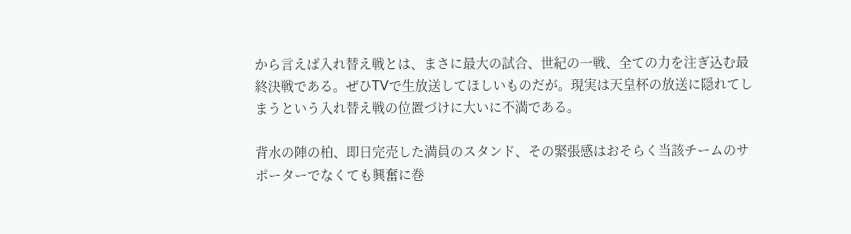から言えば入れ替え戦とは、まさに最大の試合、世紀の一戦、全ての力を注ぎ込む最終決戦である。ぜひTVで生放送してほしいものだが。現実は天皇杯の放送に隠れてしまうという入れ替え戦の位置づけに大いに不満である。

背水の陣の柏、即日完売した満員のスタンド、その緊張感はおそらく当該チームのサポーターでなくても興奮に巻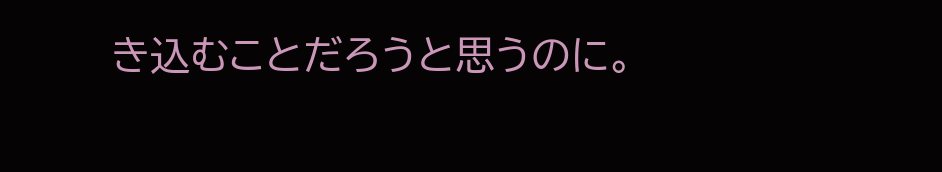き込むことだろうと思うのに。